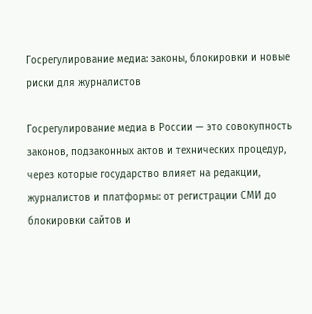Госрегулирование медиа: законы, блокировки и новые риски для журналистов

Госрегулирование медиа в России — это совокупность законов, подзаконных актов и технических процедур, через которые государство влияет на редакции, журналистов и платформы: от регистрации СМИ до блокировки сайтов и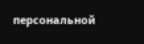персональной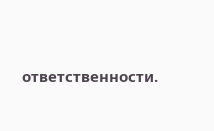ответственности.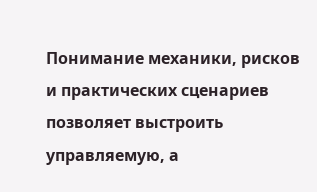Понимание механики, рисков и практических сценариев позволяет выстроить управляемую, а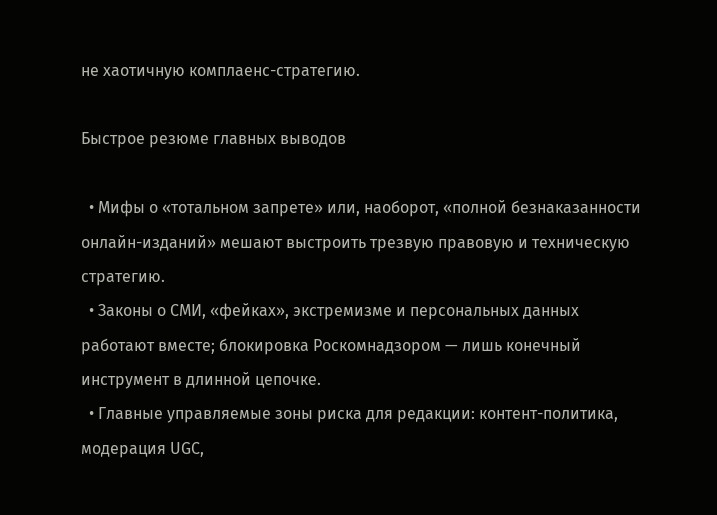не хаотичную комплаенс-стратегию.

Быстрое резюме главных выводов

  • Мифы о «тотальном запрете» или, наоборот, «полной безнаказанности онлайн-изданий» мешают выстроить трезвую правовую и техническую стратегию.
  • Законы о СМИ, «фейках», экстремизме и персональных данных работают вместе; блокировка Роскомнадзором — лишь конечный инструмент в длинной цепочке.
  • Главные управляемые зоны риска для редакции: контент-политика, модерация UGC,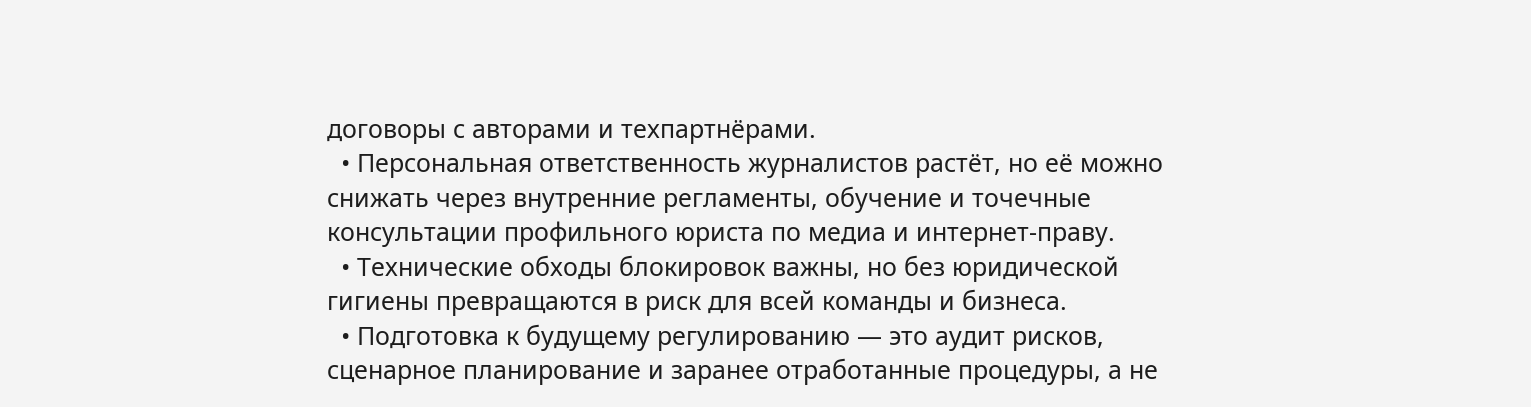договоры с авторами и техпартнёрами.
  • Персональная ответственность журналистов растёт, но её можно снижать через внутренние регламенты, обучение и точечные консультации профильного юриста по медиа и интернет-праву.
  • Технические обходы блокировок важны, но без юридической гигиены превращаются в риск для всей команды и бизнеса.
  • Подготовка к будущему регулированию — это аудит рисков, сценарное планирование и заранее отработанные процедуры, а не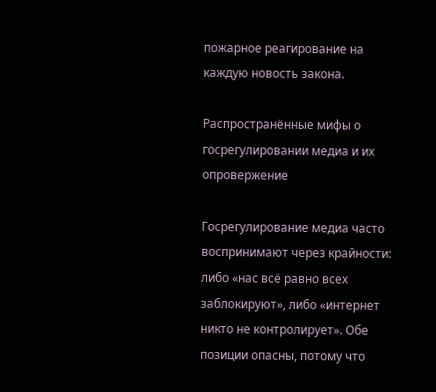пожарное реагирование на каждую новость закона.

Распространённые мифы о госрегулировании медиа и их опровержение

Госрегулирование медиа часто воспринимают через крайности: либо «нас всё равно всех заблокируют», либо «интернет никто не контролирует». Обе позиции опасны, потому что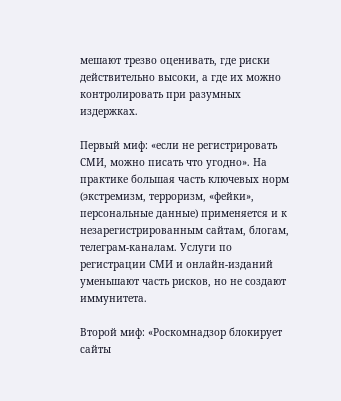мешают трезво оценивать, где риски действительно высоки, а где их можно контролировать при разумных издержках.

Первый миф: «если не регистрировать СМИ, можно писать что угодно». На практике большая часть ключевых норм (экстремизм, терроризм, «фейки», персональные данные) применяется и к незарегистрированным сайтам, блогам, телеграм-каналам. Услуги по регистрации СМИ и онлайн-изданий уменьшают часть рисков, но не создают иммунитета.

Второй миф: «Роскомнадзор блокирует сайты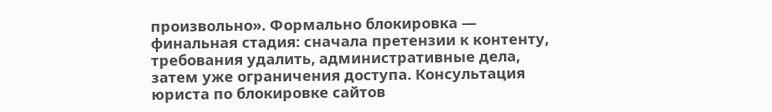произвольно». Формально блокировка — финальная стадия: сначала претензии к контенту, требования удалить, административные дела, затем уже ограничения доступа. Консультация юриста по блокировке сайтов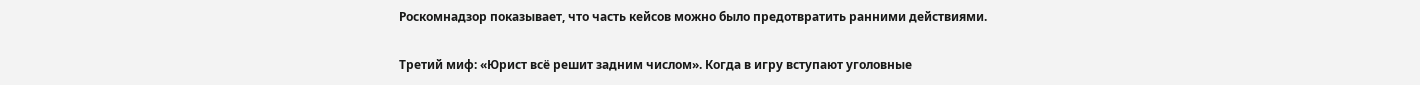Роскомнадзор показывает, что часть кейсов можно было предотвратить ранними действиями.

Третий миф: «Юрист всё решит задним числом». Когда в игру вступают уголовные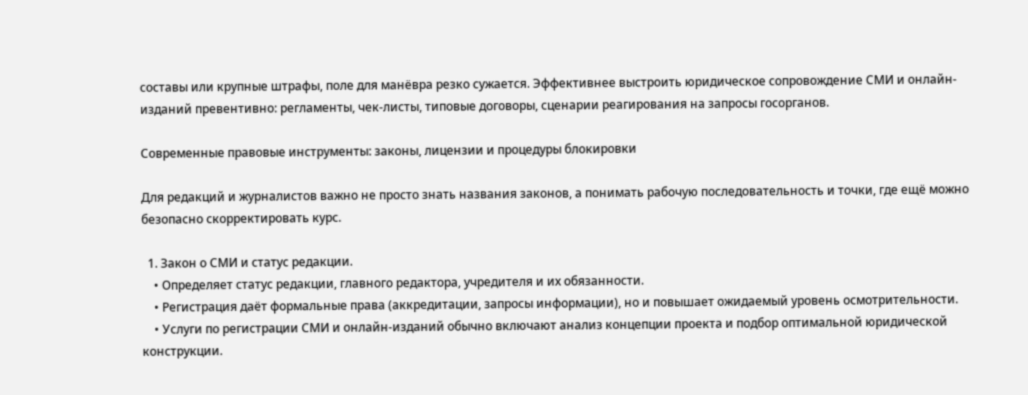составы или крупные штрафы, поле для манёвра резко сужается. Эффективнее выстроить юридическое сопровождение СМИ и онлайн-изданий превентивно: регламенты, чек-листы, типовые договоры, сценарии реагирования на запросы госорганов.

Современные правовые инструменты: законы, лицензии и процедуры блокировки

Для редакций и журналистов важно не просто знать названия законов, а понимать рабочую последовательность и точки, где ещё можно безопасно скорректировать курс.

  1. Закон о СМИ и статус редакции.
    • Определяет статус редакции, главного редактора, учредителя и их обязанности.
    • Регистрация даёт формальные права (аккредитации, запросы информации), но и повышает ожидаемый уровень осмотрительности.
    • Услуги по регистрации СМИ и онлайн-изданий обычно включают анализ концепции проекта и подбор оптимальной юридической конструкции.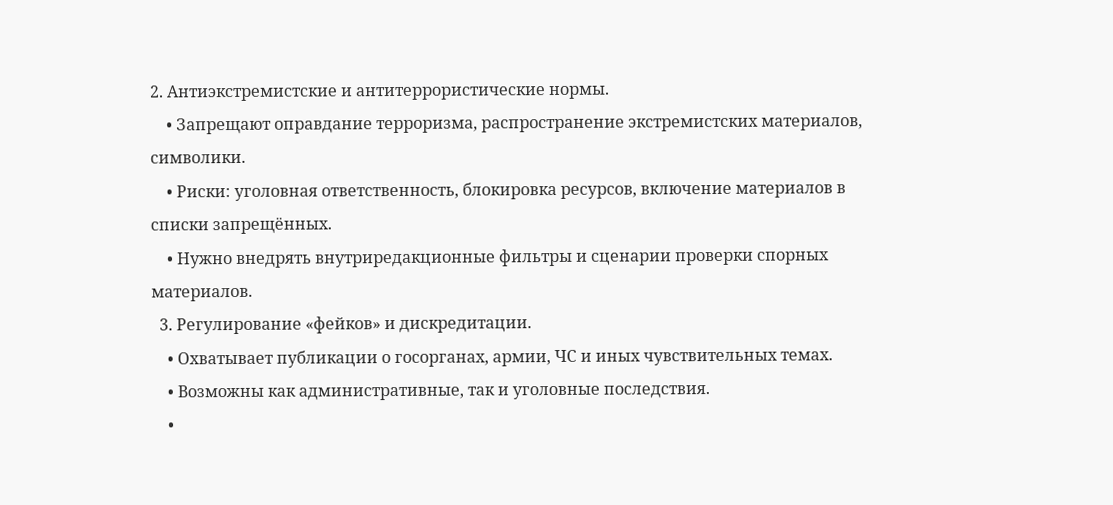2. Антиэкстремистские и антитеррористические нормы.
    • Запрещают оправдание терроризма, распространение экстремистских материалов, символики.
    • Риски: уголовная ответственность, блокировка ресурсов, включение материалов в списки запрещённых.
    • Нужно внедрять внутриредакционные фильтры и сценарии проверки спорных материалов.
  3. Регулирование «фейков» и дискредитации.
    • Охватывает публикации о госорганах, армии, ЧС и иных чувствительных темах.
    • Возможны как административные, так и уголовные последствия.
    •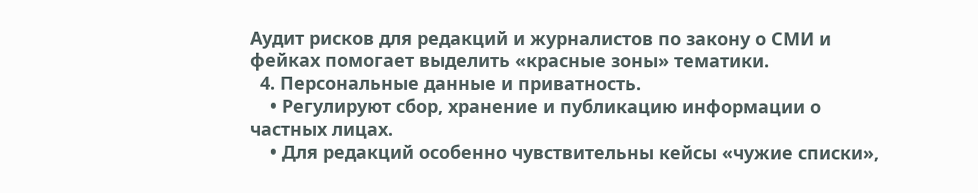Аудит рисков для редакций и журналистов по закону о СМИ и фейках помогает выделить «красные зоны» тематики.
  4. Персональные данные и приватность.
    • Регулируют сбор, хранение и публикацию информации о частных лицах.
    • Для редакций особенно чувствительны кейсы «чужие списки»,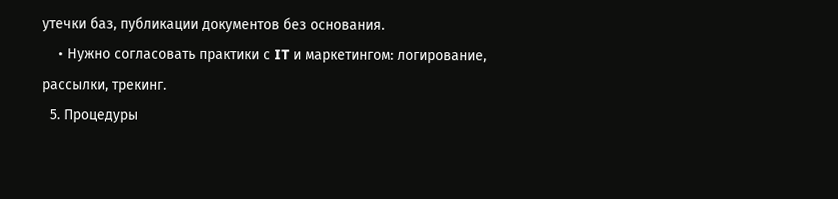утечки баз, публикации документов без основания.
    • Нужно согласовать практики с IT и маркетингом: логирование, рассылки, трекинг.
  5. Процедуры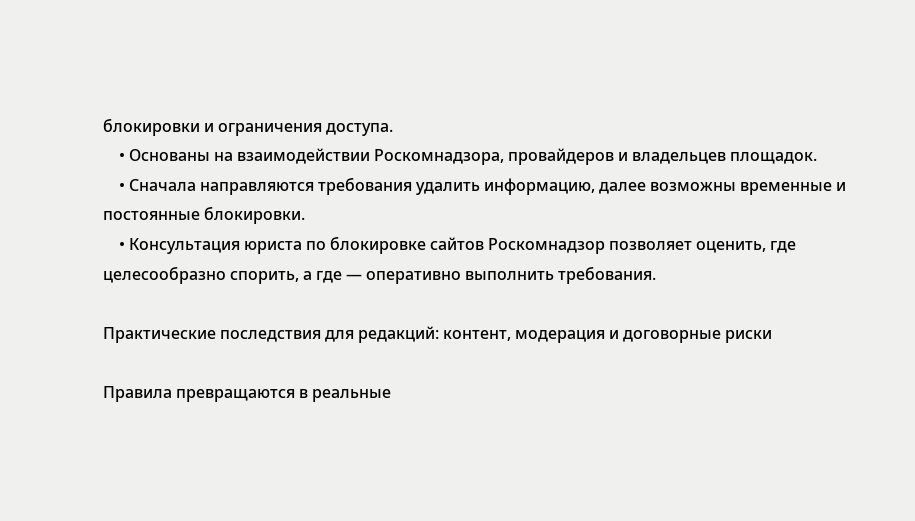блокировки и ограничения доступа.
    • Основаны на взаимодействии Роскомнадзора, провайдеров и владельцев площадок.
    • Сначала направляются требования удалить информацию, далее возможны временные и постоянные блокировки.
    • Консультация юриста по блокировке сайтов Роскомнадзор позволяет оценить, где целесообразно спорить, а где — оперативно выполнить требования.

Практические последствия для редакций: контент, модерация и договорные риски

Правила превращаются в реальные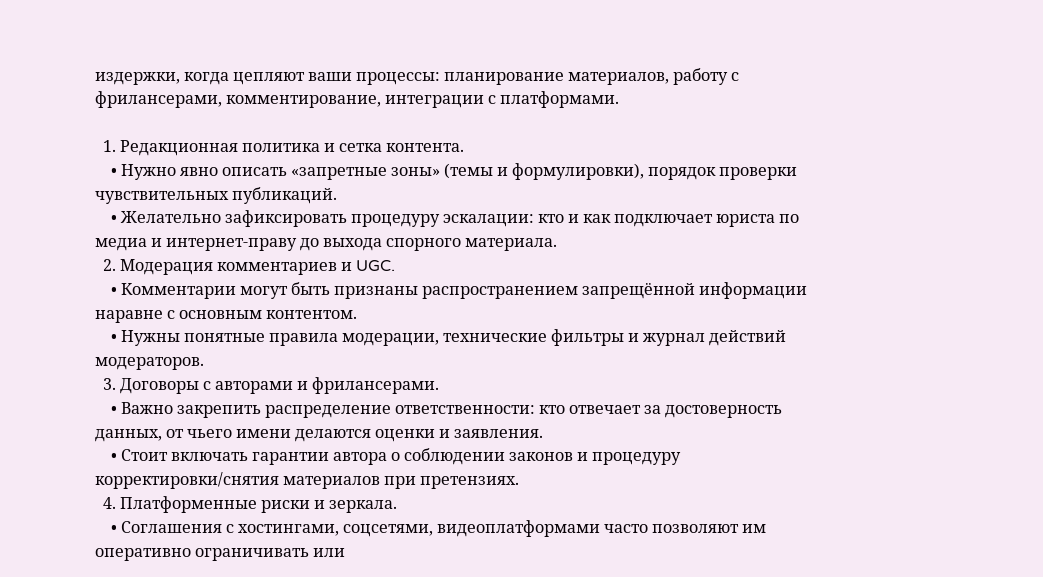издержки, когда цепляют ваши процессы: планирование материалов, работу с фрилансерами, комментирование, интеграции с платформами.

  1. Редакционная политика и сетка контента.
    • Нужно явно описать «запретные зоны» (темы и формулировки), порядок проверки чувствительных публикаций.
    • Желательно зафиксировать процедуру эскалации: кто и как подключает юриста по медиа и интернет-праву до выхода спорного материала.
  2. Модерация комментариев и UGC.
    • Комментарии могут быть признаны распространением запрещённой информации наравне с основным контентом.
    • Нужны понятные правила модерации, технические фильтры и журнал действий модераторов.
  3. Договоры с авторами и фрилансерами.
    • Важно закрепить распределение ответственности: кто отвечает за достоверность данных, от чьего имени делаются оценки и заявления.
    • Стоит включать гарантии автора о соблюдении законов и процедуру корректировки/снятия материалов при претензиях.
  4. Платформенные риски и зеркала.
    • Соглашения с хостингами, соцсетями, видеоплатформами часто позволяют им оперативно ограничивать или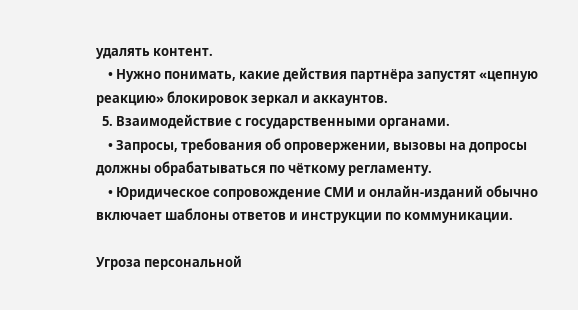удалять контент.
    • Нужно понимать, какие действия партнёра запустят «цепную реакцию» блокировок зеркал и аккаунтов.
  5. Взаимодействие с государственными органами.
    • Запросы, требования об опровержении, вызовы на допросы должны обрабатываться по чёткому регламенту.
    • Юридическое сопровождение СМИ и онлайн-изданий обычно включает шаблоны ответов и инструкции по коммуникации.

Угроза персональной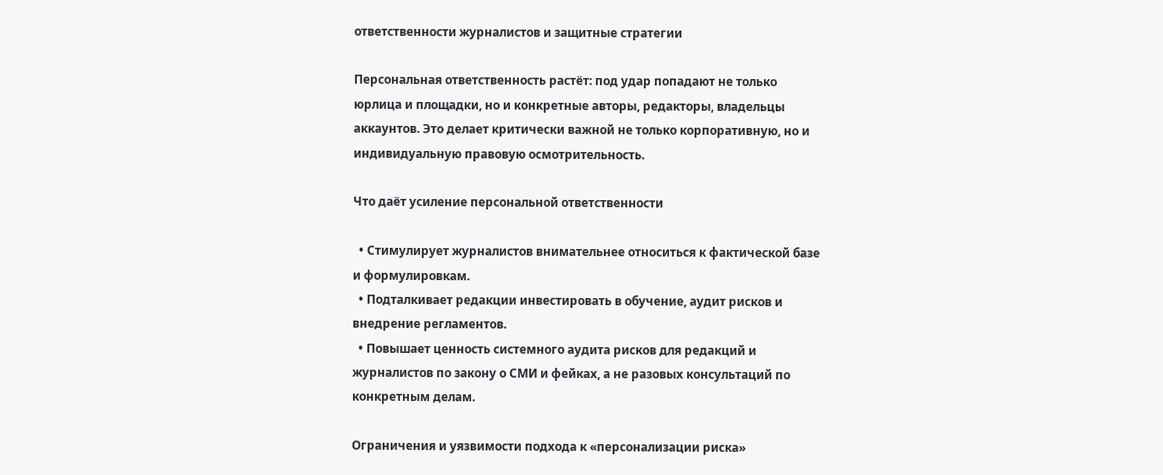ответственности журналистов и защитные стратегии

Персональная ответственность растёт: под удар попадают не только юрлица и площадки, но и конкретные авторы, редакторы, владельцы аккаунтов. Это делает критически важной не только корпоративную, но и индивидуальную правовую осмотрительность.

Что даёт усиление персональной ответственности

  • Стимулирует журналистов внимательнее относиться к фактической базе и формулировкам.
  • Подталкивает редакции инвестировать в обучение, аудит рисков и внедрение регламентов.
  • Повышает ценность системного аудита рисков для редакций и журналистов по закону о СМИ и фейках, а не разовых консультаций по конкретным делам.

Ограничения и уязвимости подхода к «персонализации риска»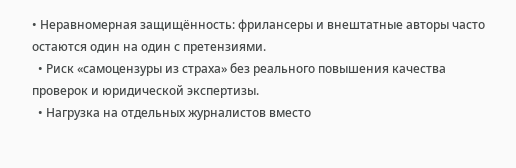• Неравномерная защищённость: фрилансеры и внештатные авторы часто остаются один на один с претензиями.
  • Риск «самоцензуры из страха» без реального повышения качества проверок и юридической экспертизы.
  • Нагрузка на отдельных журналистов вместо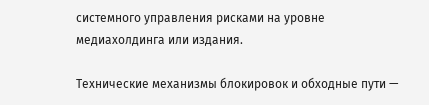системного управления рисками на уровне медиахолдинга или издания.

Технические механизмы блокировок и обходные пути —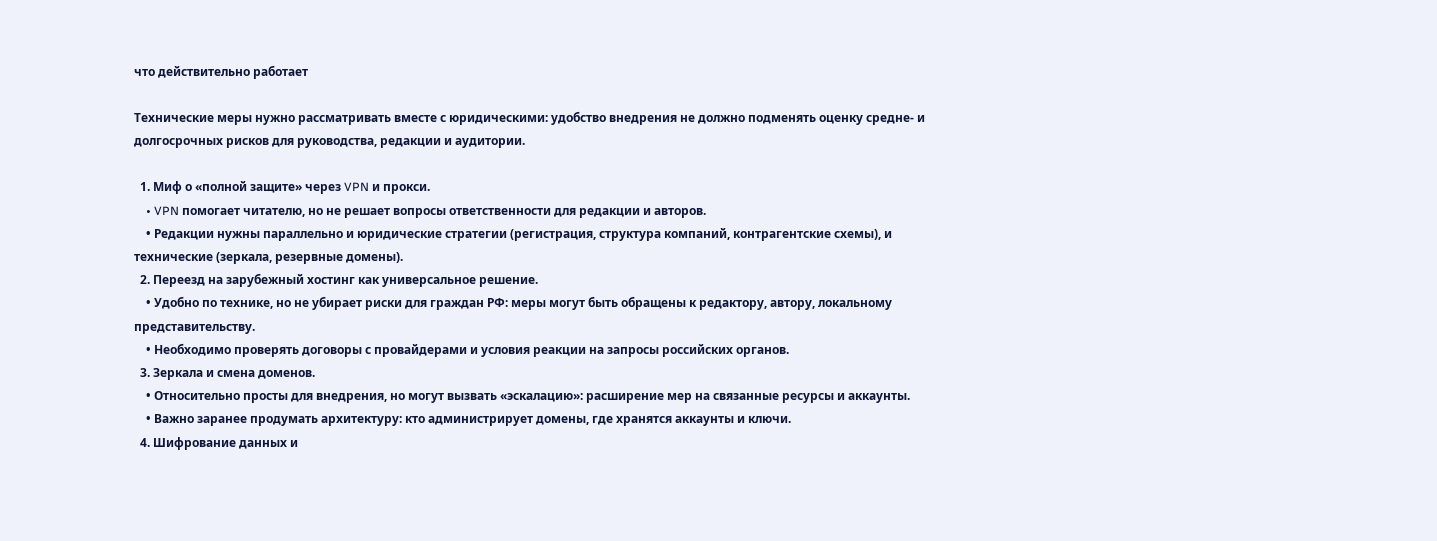что действительно работает

Технические меры нужно рассматривать вместе с юридическими: удобство внедрения не должно подменять оценку средне- и долгосрочных рисков для руководства, редакции и аудитории.

  1. Миф о «полной защите» через VPN и прокси.
    • VPN помогает читателю, но не решает вопросы ответственности для редакции и авторов.
    • Редакции нужны параллельно и юридические стратегии (регистрация, структура компаний, контрагентские схемы), и технические (зеркала, резервные домены).
  2. Переезд на зарубежный хостинг как универсальное решение.
    • Удобно по технике, но не убирает риски для граждан РФ: меры могут быть обращены к редактору, автору, локальному представительству.
    • Необходимо проверять договоры с провайдерами и условия реакции на запросы российских органов.
  3. Зеркала и смена доменов.
    • Относительно просты для внедрения, но могут вызвать «эскалацию»: расширение мер на связанные ресурсы и аккаунты.
    • Важно заранее продумать архитектуру: кто администрирует домены, где хранятся аккаунты и ключи.
  4. Шифрование данных и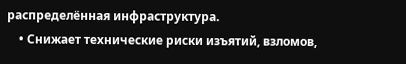распределённая инфраструктура.
    • Снижает технические риски изъятий, взломов,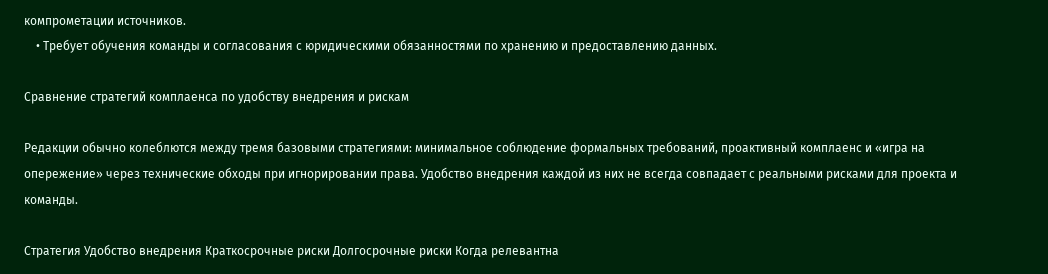компрометации источников.
    • Требует обучения команды и согласования с юридическими обязанностями по хранению и предоставлению данных.

Сравнение стратегий комплаенса по удобству внедрения и рискам

Редакции обычно колеблются между тремя базовыми стратегиями: минимальное соблюдение формальных требований, проактивный комплаенс и «игра на опережение» через технические обходы при игнорировании права. Удобство внедрения каждой из них не всегда совпадает с реальными рисками для проекта и команды.

Стратегия Удобство внедрения Краткосрочные риски Долгосрочные риски Когда релевантна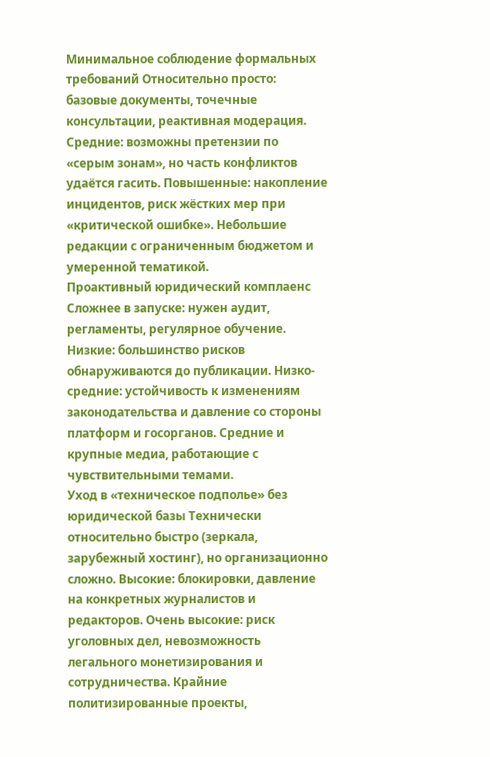Минимальное соблюдение формальных требований Относительно просто: базовые документы, точечные консультации, реактивная модерация. Средние: возможны претензии по «серым зонам», но часть конфликтов удаётся гасить. Повышенные: накопление инцидентов, риск жёстких мер при «критической ошибке». Небольшие редакции с ограниченным бюджетом и умеренной тематикой.
Проактивный юридический комплаенс Сложнее в запуске: нужен аудит, регламенты, регулярное обучение. Низкие: большинство рисков обнаруживаются до публикации. Низко-средние: устойчивость к изменениям законодательства и давление со стороны платформ и госорганов. Средние и крупные медиа, работающие с чувствительными темами.
Уход в «техническое подполье» без юридической базы Технически относительно быстро (зеркала, зарубежный хостинг), но организационно сложно. Высокие: блокировки, давление на конкретных журналистов и редакторов. Очень высокие: риск уголовных дел, невозможность легального монетизирования и сотрудничества. Крайние политизированные проекты,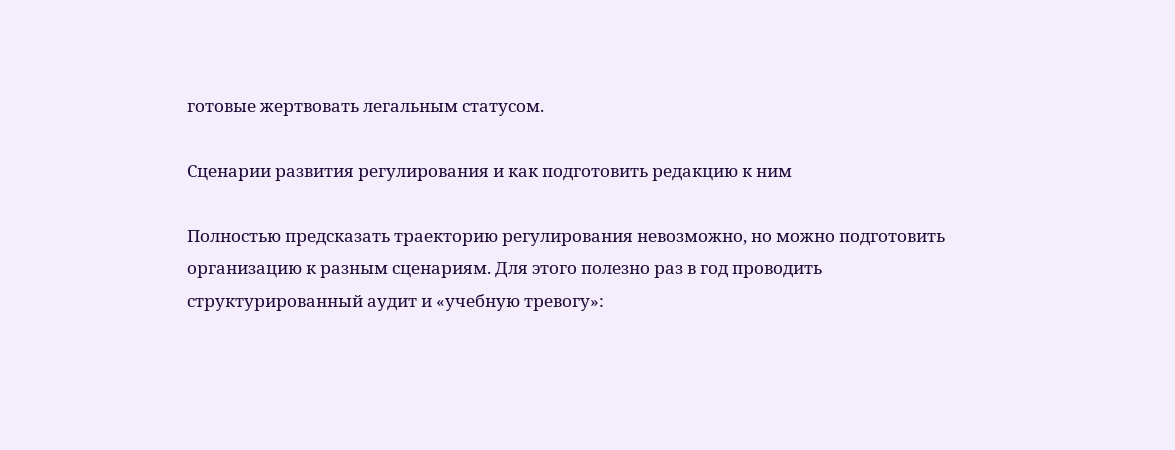готовые жертвовать легальным статусом.

Сценарии развития регулирования и как подготовить редакцию к ним

Полностью предсказать траекторию регулирования невозможно, но можно подготовить организацию к разным сценариям. Для этого полезно раз в год проводить структурированный аудит и «учебную тревогу»: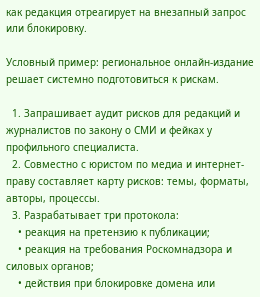как редакция отреагирует на внезапный запрос или блокировку.

Условный пример: региональное онлайн-издание решает системно подготовиться к рискам.

  1. Запрашивает аудит рисков для редакций и журналистов по закону о СМИ и фейках у профильного специалиста.
  2. Совместно с юристом по медиа и интернет-праву составляет карту рисков: темы, форматы, авторы, процессы.
  3. Разрабатывает три протокола:
    • реакция на претензию к публикации;
    • реакция на требования Роскомнадзора и силовых органов;
    • действия при блокировке домена или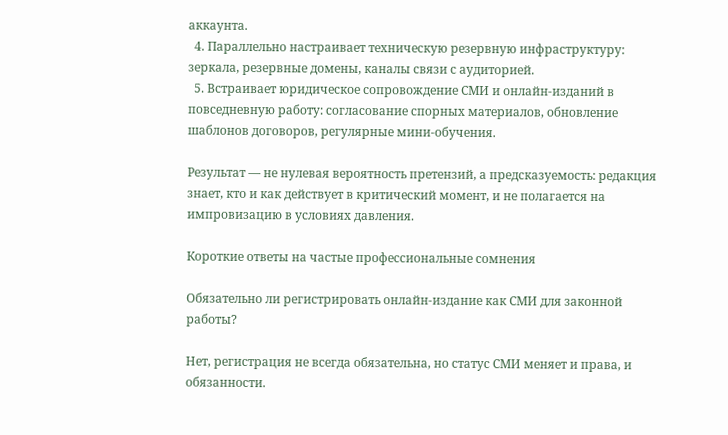аккаунта.
  4. Параллельно настраивает техническую резервную инфраструктуру: зеркала, резервные домены, каналы связи с аудиторией.
  5. Встраивает юридическое сопровождение СМИ и онлайн-изданий в повседневную работу: согласование спорных материалов, обновление шаблонов договоров, регулярные мини-обучения.

Результат — не нулевая вероятность претензий, а предсказуемость: редакция знает, кто и как действует в критический момент, и не полагается на импровизацию в условиях давления.

Короткие ответы на частые профессиональные сомнения

Обязательно ли регистрировать онлайн-издание как СМИ для законной работы?

Нет, регистрация не всегда обязательна, но статус СМИ меняет и права, и обязанности.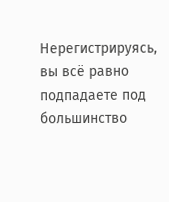Нерегистрируясь, вы всё равно подпадаете под большинство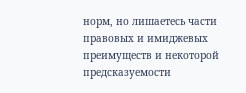норм, но лишаетесь части правовых и имиджевых преимуществ и некоторой предсказуемости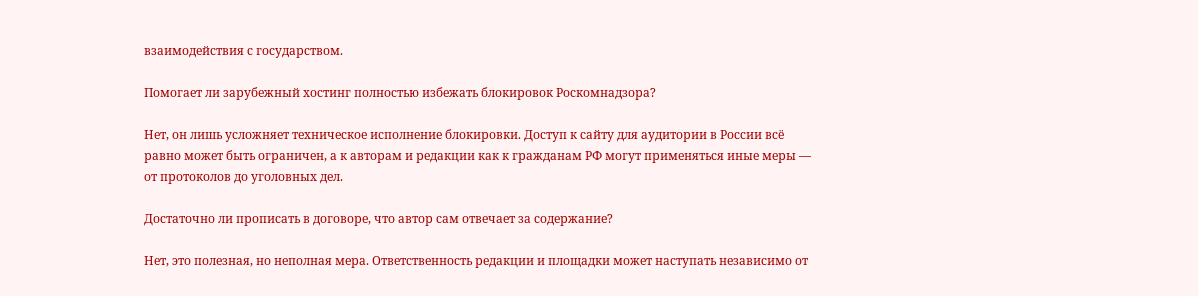взаимодействия с государством.

Помогает ли зарубежный хостинг полностью избежать блокировок Роскомнадзора?

Нет, он лишь усложняет техническое исполнение блокировки. Доступ к сайту для аудитории в России всё равно может быть ограничен, а к авторам и редакции как к гражданам РФ могут применяться иные меры — от протоколов до уголовных дел.

Достаточно ли прописать в договоре, что автор сам отвечает за содержание?

Нет, это полезная, но неполная мера. Ответственность редакции и площадки может наступать независимо от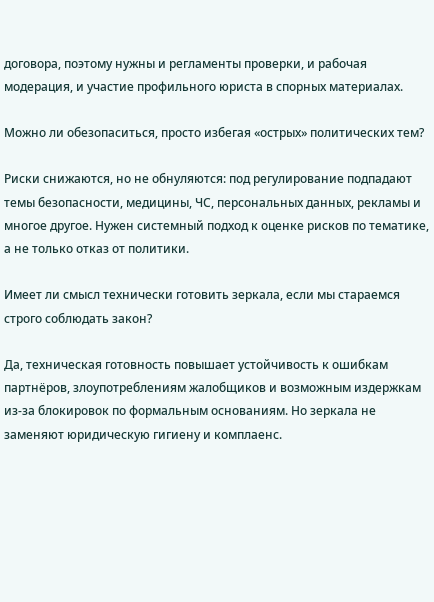договора, поэтому нужны и регламенты проверки, и рабочая модерация, и участие профильного юриста в спорных материалах.

Можно ли обезопаситься, просто избегая «острых» политических тем?

Риски снижаются, но не обнуляются: под регулирование подпадают темы безопасности, медицины, ЧС, персональных данных, рекламы и многое другое. Нужен системный подход к оценке рисков по тематике, а не только отказ от политики.

Имеет ли смысл технически готовить зеркала, если мы стараемся строго соблюдать закон?

Да, техническая готовность повышает устойчивость к ошибкам партнёров, злоупотреблениям жалобщиков и возможным издержкам из-за блокировок по формальным основаниям. Но зеркала не заменяют юридическую гигиену и комплаенс.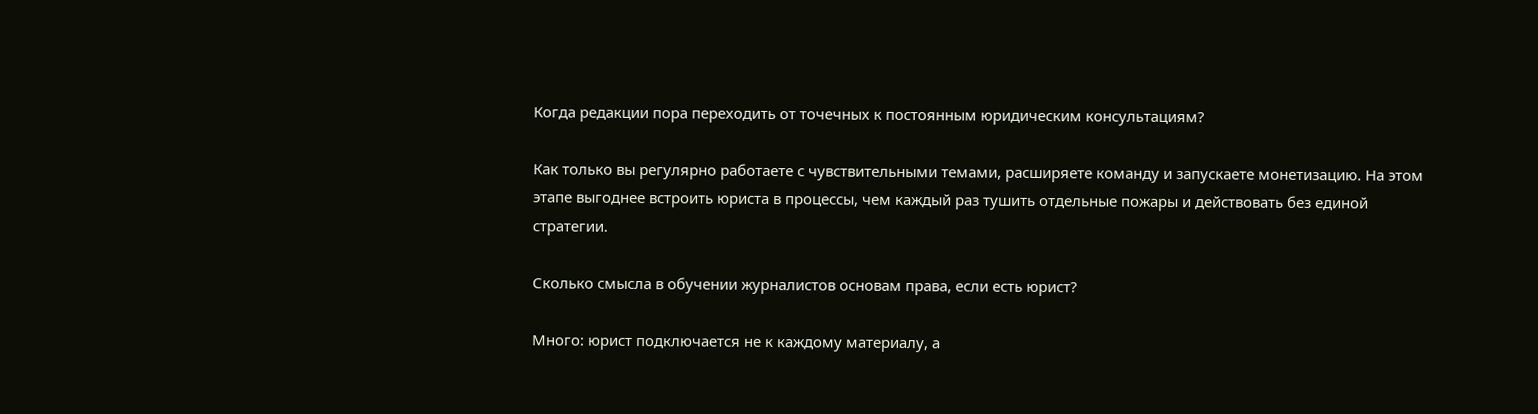Когда редакции пора переходить от точечных к постоянным юридическим консультациям?

Как только вы регулярно работаете с чувствительными темами, расширяете команду и запускаете монетизацию. На этом этапе выгоднее встроить юриста в процессы, чем каждый раз тушить отдельные пожары и действовать без единой стратегии.

Сколько смыслa в обучении журналистов основам права, если есть юрист?

Много: юрист подключается не к каждому материалу, а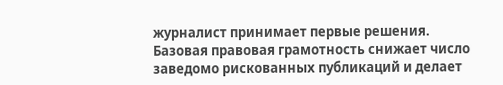журналист принимает первые решения. Базовая правовая грамотность снижает число заведомо рискованных публикаций и делает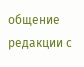общение редакции с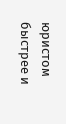юристом быстрее и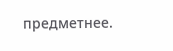предметнее.